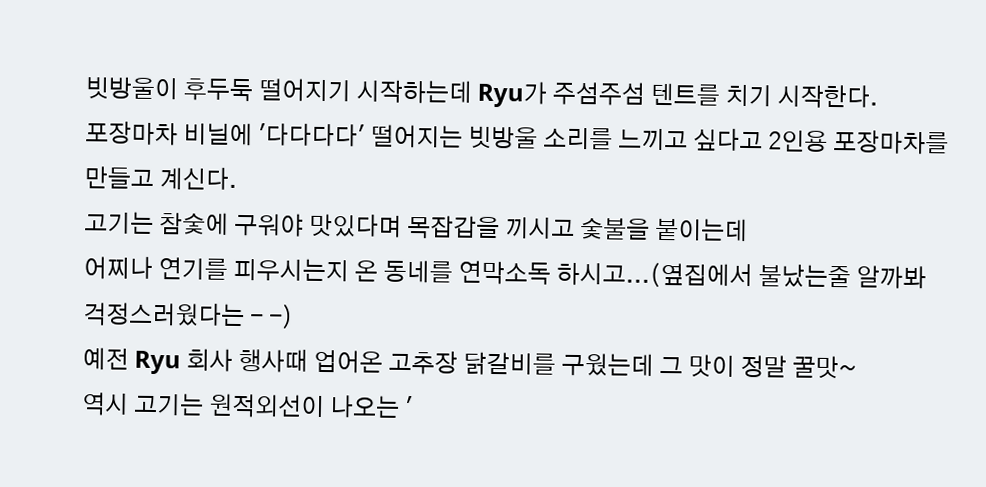빗방울이 후두둑 떨어지기 시작하는데 Ryu가 주섬주섬 텐트를 치기 시작한다.
포장마차 비닐에 '다다다다' 떨어지는 빗방울 소리를 느끼고 싶다고 2인용 포장마차를 만들고 계신다.
고기는 참숯에 구워야 맛있다며 목잡갑을 끼시고 숯불을 붙이는데
어찌나 연기를 피우시는지 온 동네를 연막소독 하시고...(옆집에서 불났는줄 알까봐 걱정스러웠다는 - -)
예전 Ryu 회사 행사때 업어온 고추장 닭갈비를 구웠는데 그 맛이 정말 꿀맛~
역시 고기는 원적외선이 나오는 '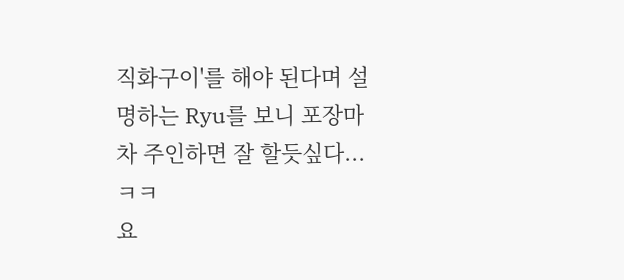직화구이'를 해야 된다며 설명하는 Ryu를 보니 포장마차 주인하면 잘 할듯싶다...ㅋㅋ
요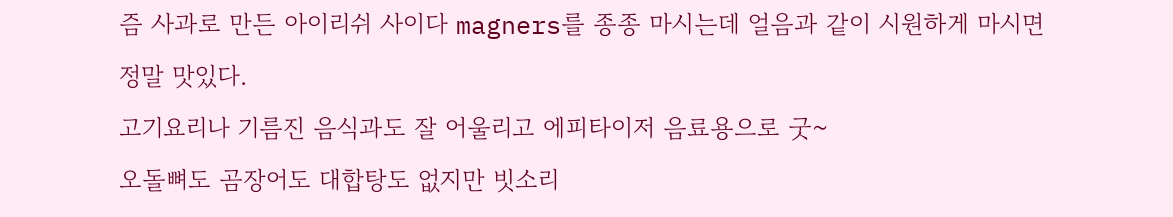즘 사과로 만든 아이리쉬 사이다 magners를 종종 마시는데 얼음과 같이 시원하게 마시면 정말 맛있다.
고기요리나 기름진 음식과도 잘 어울리고 에피타이저 음료용으로 굿~
오돌뼈도 곰장어도 대합탕도 없지만 빗소리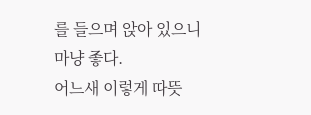를 들으며 앉아 있으니 마냥 좋다.
어느새 이렇게 따뜻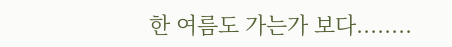한 여름도 가는가 보다........